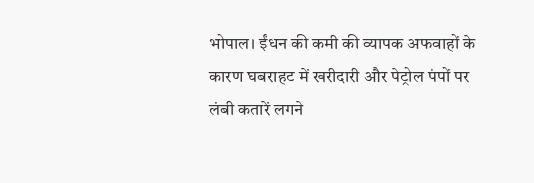भोपाल। ईंधन की कमी की व्यापक अफवाहों के कारण घबराहट में खरीदारी और पेट्रोल पंपों पर लंबी कतारें लगने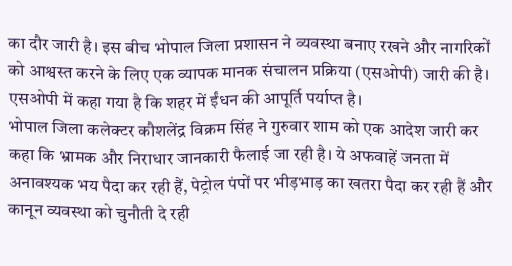का दौर जारी है। इस बीच भोपाल जिला प्रशासन ने व्यवस्था बनाए रखने और नागरिकों को आश्वस्त करने के लिए एक व्यापक मानक संचालन प्रक्रिया (एसओपी) जारी की है। एसओपी में कहा गया है कि शहर में ईंधन की आपूर्ति पर्याप्त है।
भोपाल जिला कलेक्टर कौशलेंद्र विक्रम सिंह ने गुरुवार शाम को एक आदेश जारी कर कहा कि भ्रामक और निराधार जानकारी फैलाई जा रही है। ये अफवाहें जनता में अनावश्यक भय पैदा कर रही हैं, पेट्रोल पंपों पर भीड़भाड़ का खतरा पैदा कर रही हैं और कानून व्यवस्था को चुनौती दे रही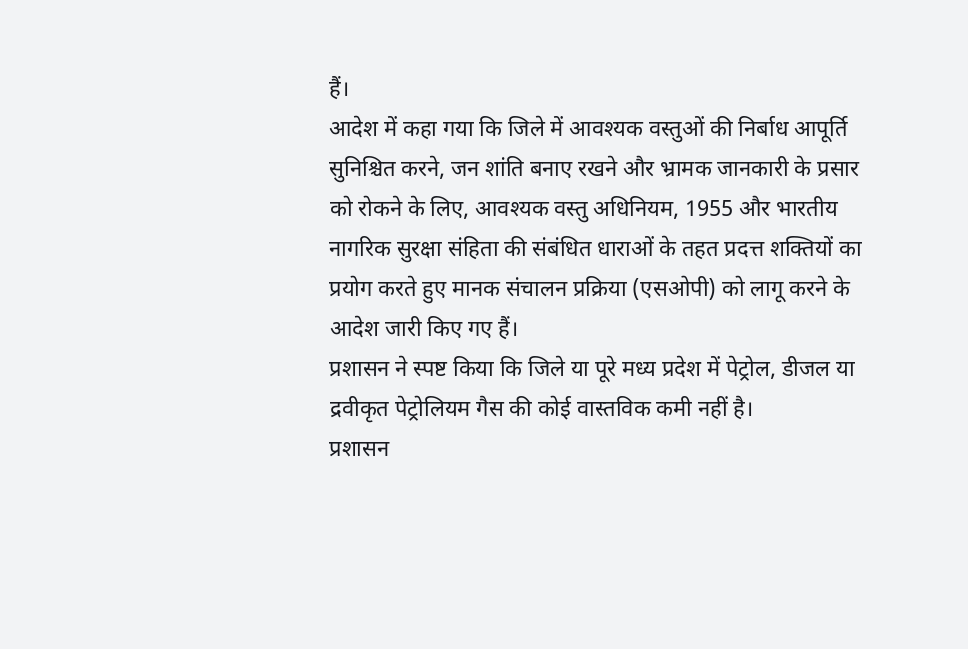हैं।
आदेश में कहा गया कि जिले में आवश्यक वस्तुओं की निर्बाध आपूर्ति सुनिश्चित करने, जन शांति बनाए रखने और भ्रामक जानकारी के प्रसार को रोकने के लिए, आवश्यक वस्तु अधिनियम, 1955 और भारतीय नागरिक सुरक्षा संहिता की संबंधित धाराओं के तहत प्रदत्त शक्तियों का प्रयोग करते हुए मानक संचालन प्रक्रिया (एसओपी) को लागू करने के आदेश जारी किए गए हैं।
प्रशासन ने स्पष्ट किया कि जिले या पूरे मध्य प्रदेश में पेट्रोल, डीजल या द्रवीकृत पेट्रोलियम गैस की कोई वास्तविक कमी नहीं है।
प्रशासन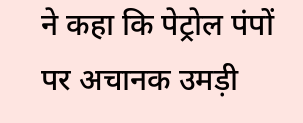ने कहा कि पेट्रोल पंपों पर अचानक उमड़ी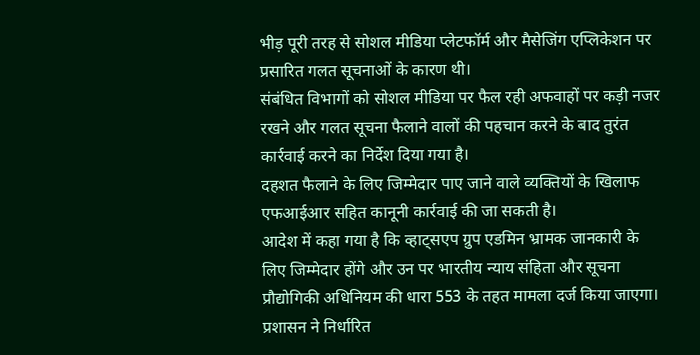भीड़ पूरी तरह से सोशल मीडिया प्लेटफॉर्म और मैसेजिंग एप्लिकेशन पर प्रसारित गलत सूचनाओं के कारण थी।
संबंधित विभागों को सोशल मीडिया पर फैल रही अफवाहों पर कड़ी नजर रखने और गलत सूचना फैलाने वालों की पहचान करने के बाद तुरंत कार्रवाई करने का निर्देश दिया गया है।
दहशत फैलाने के लिए जिम्मेदार पाए जाने वाले व्यक्तियों के खिलाफ एफआईआर सहित कानूनी कार्रवाई की जा सकती है।
आदेश में कहा गया है कि व्हाट्सएप ग्रुप एडमिन भ्रामक जानकारी के लिए जिम्मेदार होंगे और उन पर भारतीय न्याय संहिता और सूचना प्रौद्योगिकी अधिनियम की धारा 553 के तहत मामला दर्ज किया जाएगा।
प्रशासन ने निर्धारित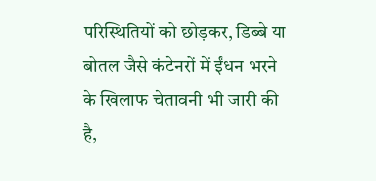परिस्थितियों को छोड़कर, डिब्बे या बोतल जैसे कंटेनरों में ईंधन भरने के खिलाफ चेतावनी भी जारी की है,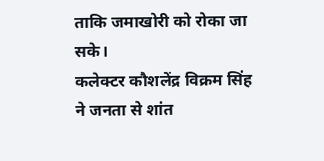ताकि जमाखोरी को रोका जा सके।
कलेक्टर कौशलेंद्र विक्रम सिंह ने जनता से शांत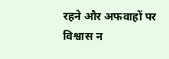रहने और अफवाहों पर विश्वास न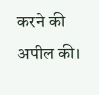करने की अपील की।